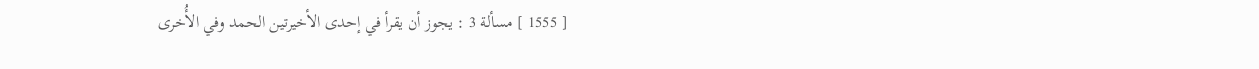[ 1555 ] مسألة 3 : يجوز أن يقرأ في إحدى الأخيرتين الحمد وفي الأُخرى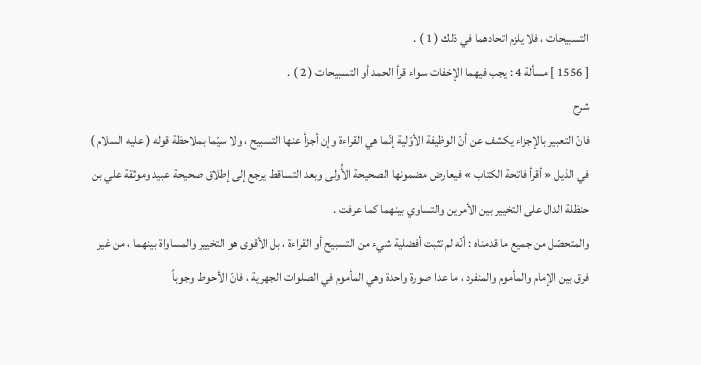التسبيحات ، فلا يلزم اتحادهما في ذلك ( 1 ) .
[ 1556 ] مسألة 4 : يجب فيهما الإخفات سواء قرأ الحمد أو التسبيحات ( 2 ) .
شرح
فانّ التعبير بالإجزاء يكشف عن أنّ الوظيفة الأوّلية إنّما هي القراءة وإن أجزأ عنها التسبيح ، ولا سيّما بملاحظة قوله ( عليه السلام ) في الذيل « أقرأ فاتحة الكتاب » فيعارض مضمونها الصحيحة الأُولى وبعد التساقط يرجع إلى إطلاق صحيحة عبيد وموثقة علي بن حنظلة الدال على التخيير بين الأمرين والتساوي بينهما كما عرفت .
والمتحصّل من جميع ما قدمناه : أنّه لم تثبت أفضلية شيء من التسبيح أو القراءة ، بل الأقوى هو التخيير والمساواة بينهما ، من غير فرق بين الإمام والمأموم والمنفرد ، ما عدا صورة واحدة وهي المأموم في الصلوات الجهرية ، فانّ الأحوط وجوباً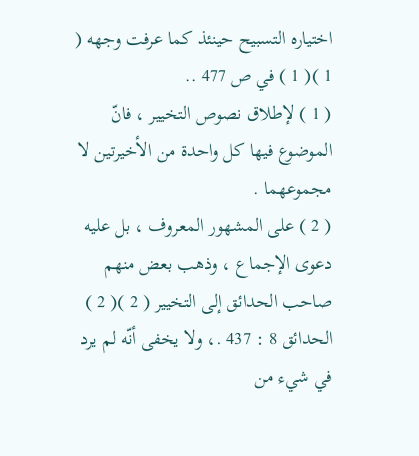اختياره التسبيح حينئذ كما عرفت وجهه ( 1 )( 1 ) في ص 477 ..
( 1 ) لإطلاق نصوص التخيير ، فانّ الموضوع فيها كل واحدة من الأخيرتين لا مجموعهما .
( 2 ) على المشهور المعروف ، بل عليه دعوى الإجماع ، وذهب بعض منهم صاحب الحدائق إلى التخيير ( 2 )( 2 ) الحدائق 8 : 437 .، ولا يخفى أنّه لم يرد في شيء من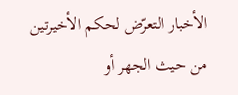الأخبار التعرّض لحكم الأخيرتين من حيث الجهر أو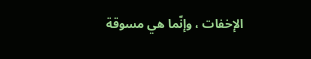الإخفات ، وإنّما هي مسوقة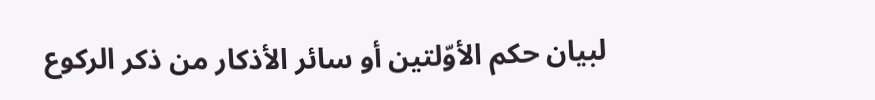لبيان حكم الأوّلتين أو سائر الأذكار من ذكر الركوع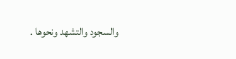والسجود والتشهد ونحوها .